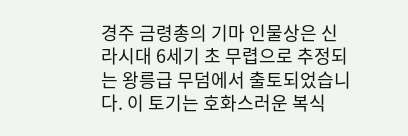경주 금령총의 기마 인물상은 신라시대 6세기 초 무렵으로 추정되는 왕릉급 무덤에서 출토되었습니다. 이 토기는 호화스러운 복식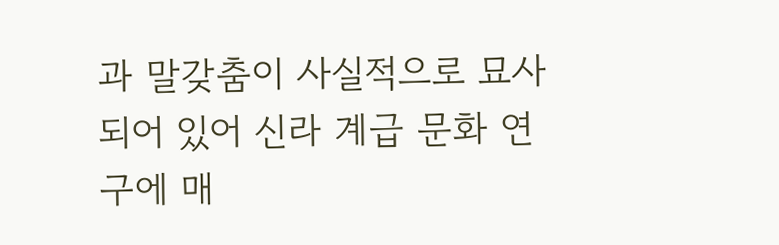과 말갖춤이 사실적으로 묘사되어 있어 신라 계급 문화 연구에 매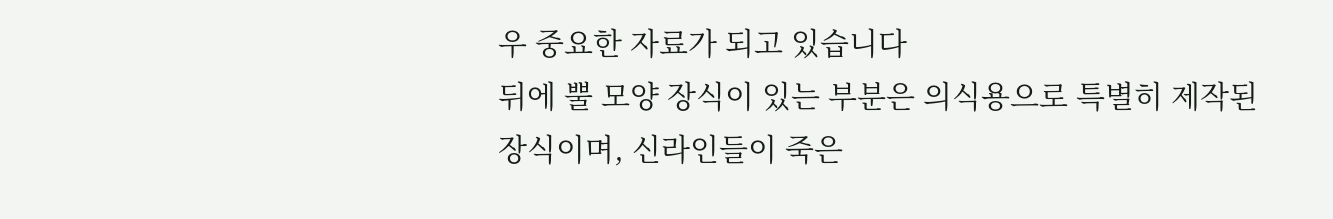우 중요한 자료가 되고 있습니다
뒤에 뿔 모양 장식이 있는 부분은 의식용으로 특별히 제작된 장식이며, 신라인들이 죽은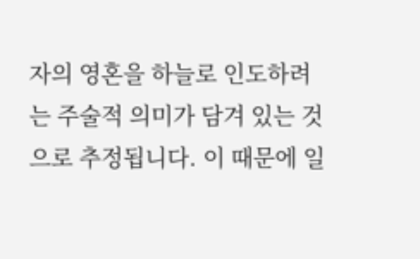자의 영혼을 하늘로 인도하려는 주술적 의미가 담겨 있는 것으로 추정됩니다. 이 때문에 일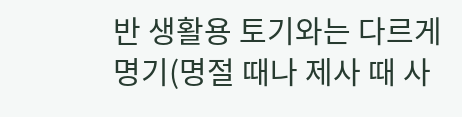반 생활용 토기와는 다르게 명기(명절 때나 제사 때 사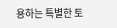용하는 특별한 토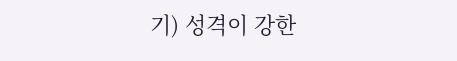기) 성격이 강한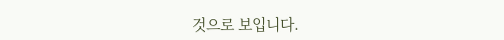것으로 보입니다.